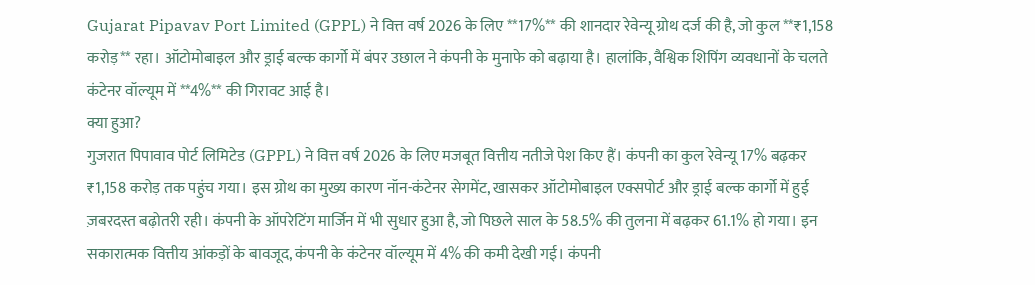Gujarat Pipavav Port Limited (GPPL) ने वित्त वर्ष 2026 के लिए **17%** की शानदार रेवेन्यू ग्रोथ दर्ज की है, जो कुल **₹1,158 करोड़** रहा। ऑटोमोबाइल और ड्राई बल्क कार्गो में बंपर उछाल ने कंपनी के मुनाफे को बढ़ाया है। हालांकि, वैश्विक शिपिंग व्यवधानों के चलते कंटेनर वॉल्यूम में **4%** की गिरावट आई है।
क्या हुआ?
गुजरात पिपावाव पोर्ट लिमिटेड (GPPL) ने वित्त वर्ष 2026 के लिए मजबूत वित्तीय नतीजे पेश किए हैं। कंपनी का कुल रेवेन्यू 17% बढ़कर ₹1,158 करोड़ तक पहुंच गया। इस ग्रोथ का मुख्य कारण नॉन-कंटेनर सेगमेंट, खासकर ऑटोमोबाइल एक्सपोर्ट और ड्राई बल्क कार्गो में हुई ज़बरदस्त बढ़ोतरी रही। कंपनी के ऑपरेटिंग मार्जिन में भी सुधार हुआ है, जो पिछले साल के 58.5% की तुलना में बढ़कर 61.1% हो गया। इन सकारात्मक वित्तीय आंकड़ों के बावजूद, कंपनी के कंटेनर वॉल्यूम में 4% की कमी देखी गई। कंपनी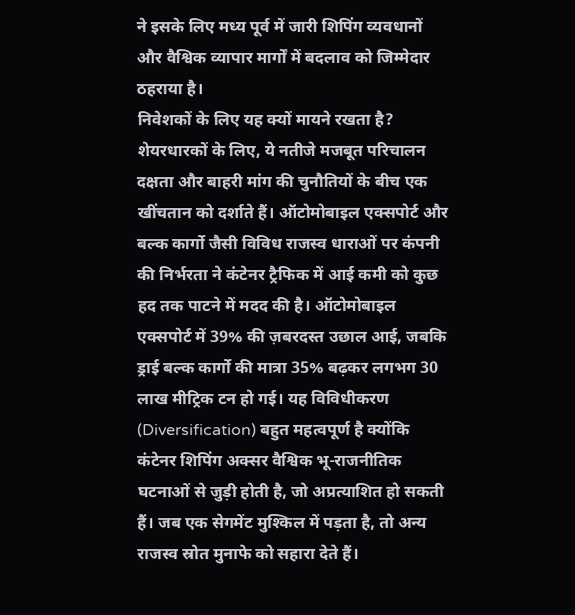ने इसके लिए मध्य पूर्व में जारी शिपिंग व्यवधानों और वैश्विक व्यापार मार्गों में बदलाव को जिम्मेदार ठहराया है।
निवेशकों के लिए यह क्यों मायने रखता है?
शेयरधारकों के लिए, ये नतीजे मजबूत परिचालन दक्षता और बाहरी मांग की चुनौतियों के बीच एक खींचतान को दर्शाते हैं। ऑटोमोबाइल एक्सपोर्ट और बल्क कार्गो जैसी विविध राजस्व धाराओं पर कंपनी की निर्भरता ने कंटेनर ट्रैफिक में आई कमी को कुछ हद तक पाटने में मदद की है। ऑटोमोबाइल एक्सपोर्ट में 39% की ज़बरदस्त उछाल आई, जबकि ड्राई बल्क कार्गो की मात्रा 35% बढ़कर लगभग 30 लाख मीट्रिक टन हो गई। यह विविधीकरण (Diversification) बहुत महत्वपूर्ण है क्योंकि कंटेनर शिपिंग अक्सर वैश्विक भू-राजनीतिक घटनाओं से जुड़ी होती है, जो अप्रत्याशित हो सकती हैं। जब एक सेगमेंट मुश्किल में पड़ता है, तो अन्य राजस्व स्रोत मुनाफे को सहारा देते हैं।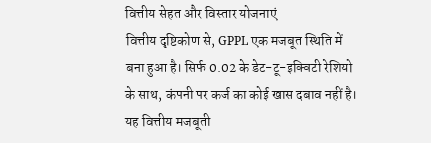वित्तीय सेहत और विस्तार योजनाएं
वित्तीय दृष्टिकोण से, GPPL एक मजबूत स्थिति में बना हुआ है। सिर्फ 0.02 के डेट-टू-इक्विटी रेशियो के साथ, कंपनी पर कर्ज का कोई खास दबाव नहीं है। यह वित्तीय मजबूती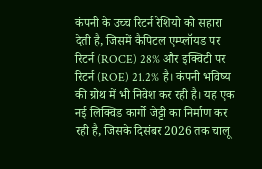कंपनी के उच्च रिटर्न रेशियो को सहारा देती है, जिसमें कैपिटल एम्प्लॉयड पर रिटर्न (ROCE) 28% और इक्विटी पर रिटर्न (ROE) 21.2% है। कंपनी भविष्य की ग्रोथ में भी निवेश कर रही है। यह एक नई लिक्विड कार्गो जेट्टी का निर्माण कर रही है, जिसके दिसंबर 2026 तक चालू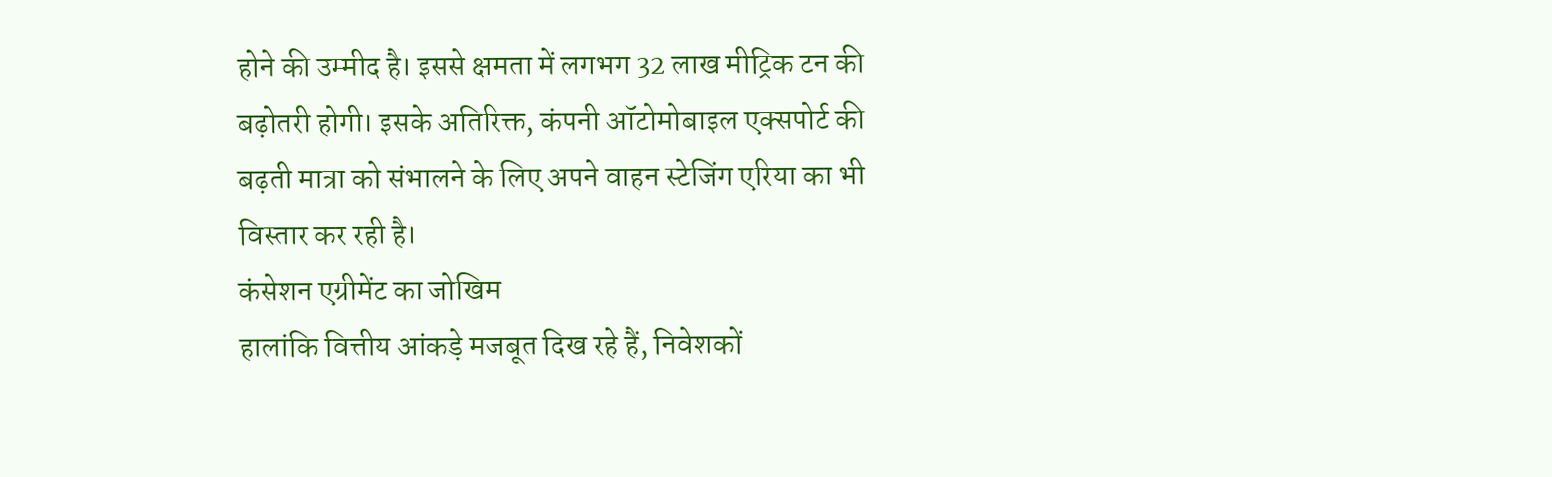होने की उम्मीद है। इससे क्षमता में लगभग 32 लाख मीट्रिक टन की बढ़ोतरी होगी। इसके अतिरिक्त, कंपनी ऑटोमोबाइल एक्सपोर्ट की बढ़ती मात्रा को संभालने के लिए अपने वाहन स्टेजिंग एरिया का भी विस्तार कर रही है।
कंसेशन एग्रीमेंट का जोखिम
हालांकि वित्तीय आंकड़े मजबूत दिख रहे हैं, निवेशकों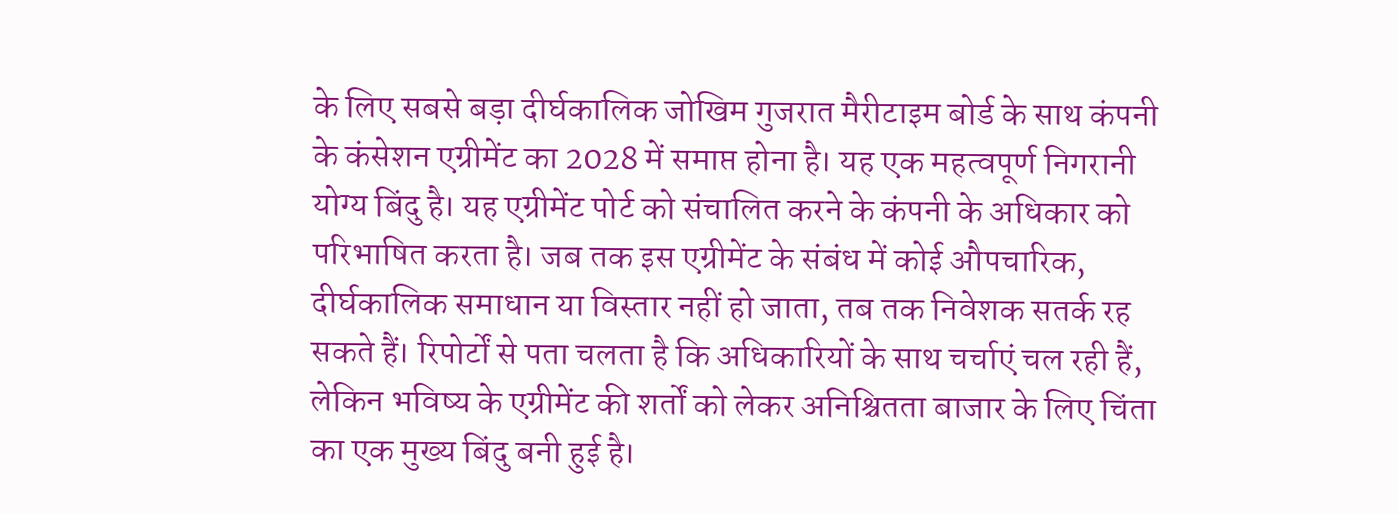के लिए सबसे बड़ा दीर्घकालिक जोखिम गुजरात मैरीटाइम बोर्ड के साथ कंपनी के कंसेशन एग्रीमेंट का 2028 में समाप्त होना है। यह एक महत्वपूर्ण निगरानी योग्य बिंदु है। यह एग्रीमेंट पोर्ट को संचालित करने के कंपनी के अधिकार को परिभाषित करता है। जब तक इस एग्रीमेंट के संबंध में कोई औपचारिक, दीर्घकालिक समाधान या विस्तार नहीं हो जाता, तब तक निवेशक सतर्क रह सकते हैं। रिपोर्टों से पता चलता है कि अधिकारियों के साथ चर्चाएं चल रही हैं, लेकिन भविष्य के एग्रीमेंट की शर्तों को लेकर अनिश्चितता बाजार के लिए चिंता का एक मुख्य बिंदु बनी हुई है।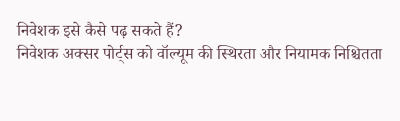निवेशक इसे कैसे पढ़ सकते हैं?
निवेशक अक्सर पोर्ट्स को वॉल्यूम की स्थिरता और नियामक निश्चितता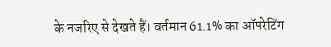के नजरिए से देखते हैं। वर्तमान 61.1% का ऑपरेटिंग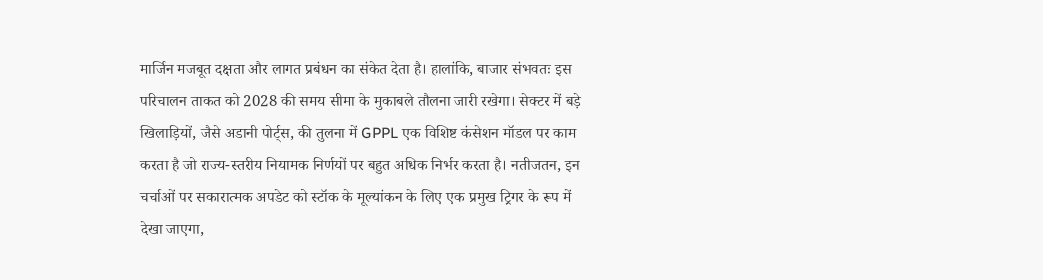मार्जिन मजबूत दक्षता और लागत प्रबंधन का संकेत देता है। हालांकि, बाजार संभवतः इस परिचालन ताकत को 2028 की समय सीमा के मुकाबले तौलना जारी रखेगा। सेक्टर में बड़े खिलाड़ियों, जैसे अडानी पोर्ट्स, की तुलना में GPPL एक विशिष्ट कंसेशन मॉडल पर काम करता है जो राज्य-स्तरीय नियामक निर्णयों पर बहुत अधिक निर्भर करता है। नतीजतन, इन चर्चाओं पर सकारात्मक अपडेट को स्टॉक के मूल्यांकन के लिए एक प्रमुख ट्रिगर के रूप में देखा जाएगा,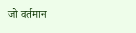जो वर्तमान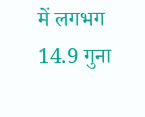में लगभग 14.9 गुना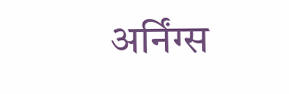अर्निंग्स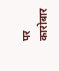पर कारोबार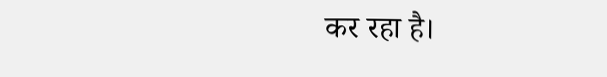कर रहा है।